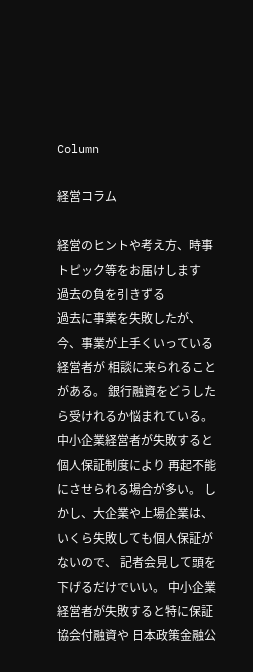Column

経営コラム

経営のヒントや考え方、時事トピック等をお届けします
過去の負を引きずる
過去に事業を失敗したが、今、事業が上手くいっている経営者が 相談に来られることがある。 銀行融資をどうしたら受けれるか悩まれている。 中小企業経営者が失敗すると個人保証制度により 再起不能にさせられる場合が多い。 しかし、大企業や上場企業は、いくら失敗しても個人保証がないので、 記者会見して頭を下げるだけでいい。 中小企業経営者が失敗すると特に保証協会付融資や 日本政策金融公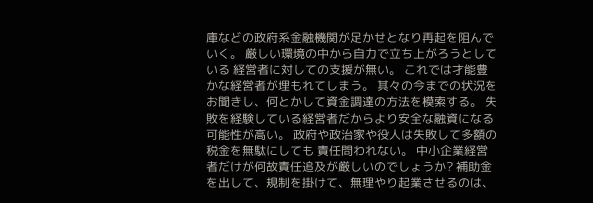庫などの政府系金融機関が足かせとなり再起を阻んでいく。 厳しい環境の中から自力で立ち上がろうとしている 経営者に対しての支援が無い。 これでは才能豊かな経営者が埋もれてしまう。 其々の今までの状況をお聞きし、何とかして資金調達の方法を模索する。 失敗を経験している経営者だからより安全な融資になる可能性が高い。 政府や政治家や役人は失敗して多額の税金を無駄にしても 責任問われない。 中小企業経営者だけが何故責任追及が厳しいのでしょうか? 補助金を出して、規制を掛けて、無理やり起業させるのは、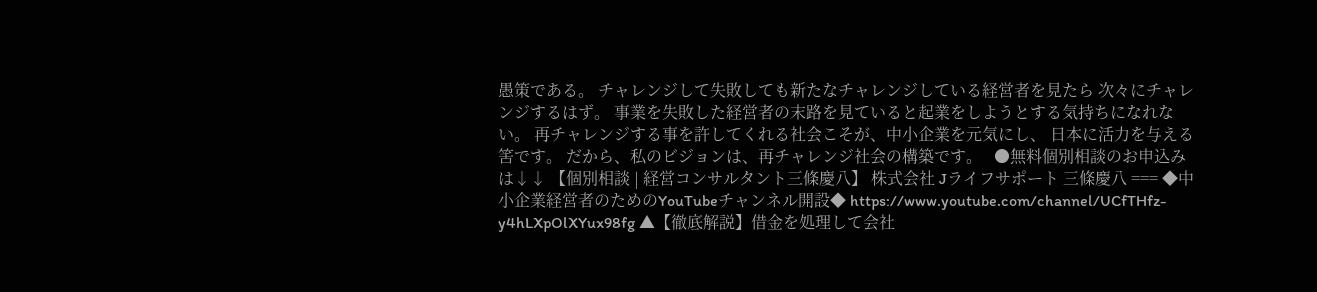愚策である。 チャレンジして失敗しても新たなチャレンジしている経営者を見たら 次々にチャレンジするはず。 事業を失敗した経営者の末路を見ていると起業をしようとする気持ちになれない。 再チャレンジする事を許してくれる社会こそが、中小企業を元気にし、 日本に活力を与える筈です。 だから、私のビジョンは、再チャレンジ社会の構築です。   ●無料個別相談のお申込みは↓↓ 【個別相談 | 経営コンサルタント三條慶八】 株式会社 Jライフサポート 三條慶八 === ◆中小企業経営者のためのYouTubeチャンネル開設◆ https://www.youtube.com/channel/UCfTHfz-y4hLXpOlXYux98fg ▲【徹底解説】借金を処理して会社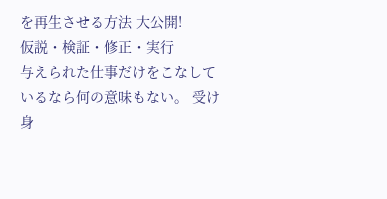を再生させる方法 大公開!
仮説・検証・修正・実行
与えられた仕事だけをこなしているなら何の意味もない。 受け身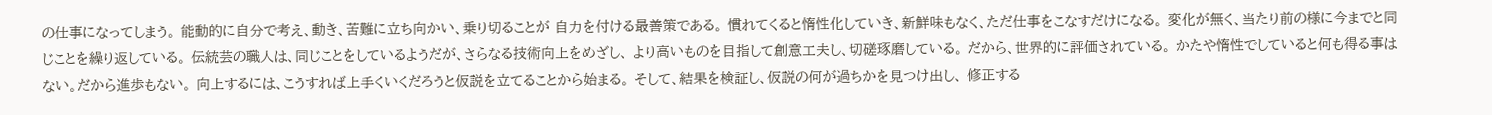の仕事になってしまう。 能動的に自分で考え、動き、苦難に立ち向かい、乗り切ることが 自力を付ける最善策である。 慣れてくると惰性化していき、新鮮味もなく、ただ仕事をこなすだけになる。 変化が無く、当たり前の様に今までと同じことを繰り返している。 伝統芸の職人は、同じことをしているようだが、さらなる技術向上をめざし、 より高いものを目指して創意工夫し、切磋琢磨している。 だから、世界的に評価されている。 かたや惰性でしていると何も得る事はない。だから進歩もない。 向上するには、こうすれば上手くいくだろうと仮説を立てることから始まる。 そして、結果を検証し、仮説の何が過ちかを見つけ出し、 修正する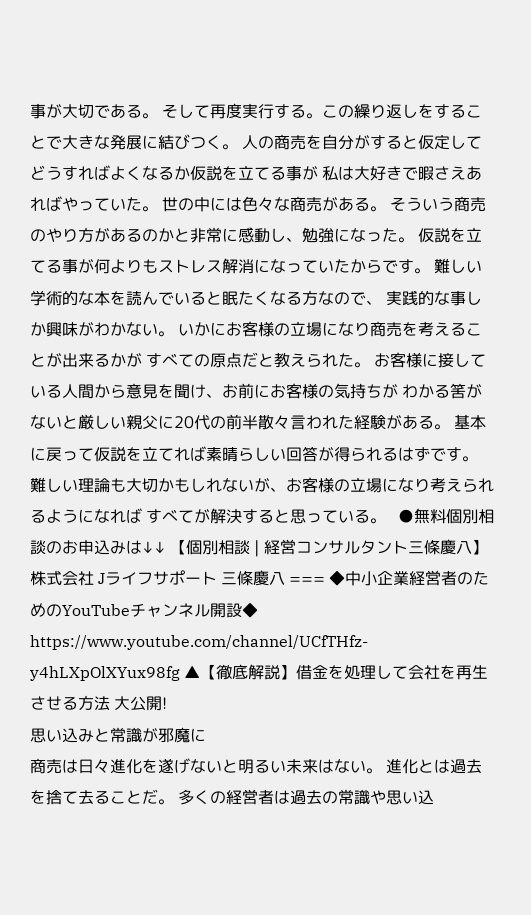事が大切である。 そして再度実行する。この繰り返しをすることで大きな発展に結びつく。 人の商売を自分がすると仮定してどうすればよくなるか仮説を立てる事が 私は大好きで暇さえあればやっていた。 世の中には色々な商売がある。 そういう商売のやり方があるのかと非常に感動し、勉強になった。 仮説を立てる事が何よりもストレス解消になっていたからです。 難しい学術的な本を読んでいると眠たくなる方なので、 実践的な事しか興味がわかない。 いかにお客様の立場になり商売を考えることが出来るかが すべての原点だと教えられた。 お客様に接している人間から意見を聞け、お前にお客様の気持ちが わかる筈がないと厳しい親父に20代の前半散々言われた経験がある。 基本に戻って仮説を立てれば素晴らしい回答が得られるはずです。 難しい理論も大切かもしれないが、お客様の立場になり考えられるようになれば すべてが解決すると思っている。   ●無料個別相談のお申込みは↓↓ 【個別相談 | 経営コンサルタント三條慶八】   株式会社 Jライフサポート 三條慶八 === ◆中小企業経営者のためのYouTubeチャンネル開設◆ https://www.youtube.com/channel/UCfTHfz-y4hLXpOlXYux98fg ▲【徹底解説】借金を処理して会社を再生させる方法 大公開!
思い込みと常識が邪魔に
商売は日々進化を遂げないと明るい未来はない。 進化とは過去を捨て去ることだ。 多くの経営者は過去の常識や思い込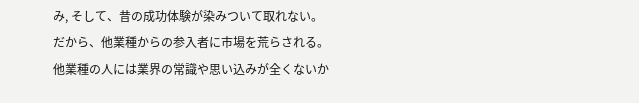み, そして、昔の成功体験が染みついて取れない。 だから、他業種からの参入者に市場を荒らされる。 他業種の人には業界の常識や思い込みが全くないか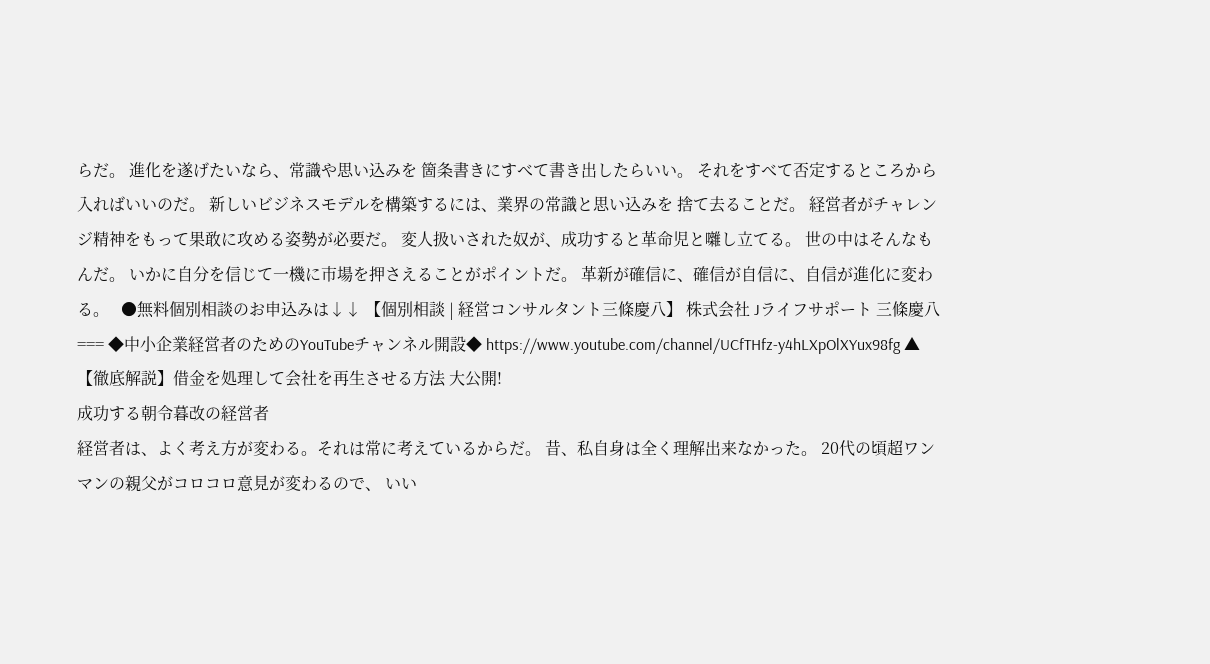らだ。 進化を遂げたいなら、常識や思い込みを 箇条書きにすべて書き出したらいい。 それをすべて否定するところから入ればいいのだ。 新しいビジネスモデルを構築するには、業界の常識と思い込みを 捨て去ることだ。 経営者がチャレンジ精神をもって果敢に攻める姿勢が必要だ。 変人扱いされた奴が、成功すると革命児と囃し立てる。 世の中はそんなもんだ。 いかに自分を信じて一機に市場を押さえることがポイントだ。 革新が確信に、確信が自信に、自信が進化に変わる。   ●無料個別相談のお申込みは↓↓ 【個別相談 | 経営コンサルタント三條慶八】 株式会社 Jライフサポート 三條慶八 === ◆中小企業経営者のためのYouTubeチャンネル開設◆ https://www.youtube.com/channel/UCfTHfz-y4hLXpOlXYux98fg ▲【徹底解説】借金を処理して会社を再生させる方法 大公開!
成功する朝令暮改の経営者
経営者は、よく考え方が変わる。それは常に考えているからだ。 昔、私自身は全く理解出来なかった。 20代の頃超ワンマンの親父がコロコロ意見が変わるので、 いい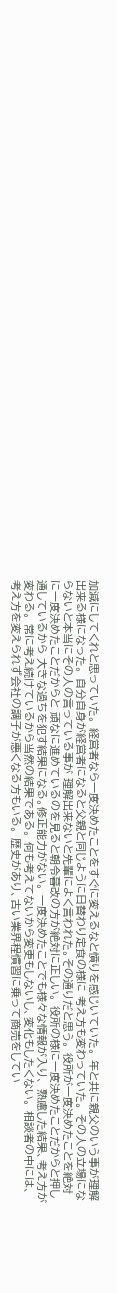加減にしてくれと思っていた。 経営者なら一度決めたことをすぐに変えるなと憤りを感じいていた。 年と共に親父のいう事が理解出来る様になった。 自分自身が経営者になると父親と同じように日替わり定食の様に 考え方も変わっていた。 その人の立場にならないと本当にその人の言っている事が 理解出来ないと先輩によく言われた。その通りだと思う。 役所が一度決めたことを絶対に一度決めたことだからと 頑なに進めているのを見ると朝令暮改の方が絶対に正しい。 役所の様に一度決めたことだからと押し通しているから 大きな過ちを犯す結果になる。修正能力がない。 一度決めたことでも様々な情報が入り、 熟慮した結果、考え方が変わる。 常に考え続けているから当然の結果である。 何も考えてないから変更もしないし、変化もしたくない。 相談者の中には、考え方を変えられず会社の調子が悪くなる方もいる。 歴史があり、古い業界程慣習に乗って商売をしてい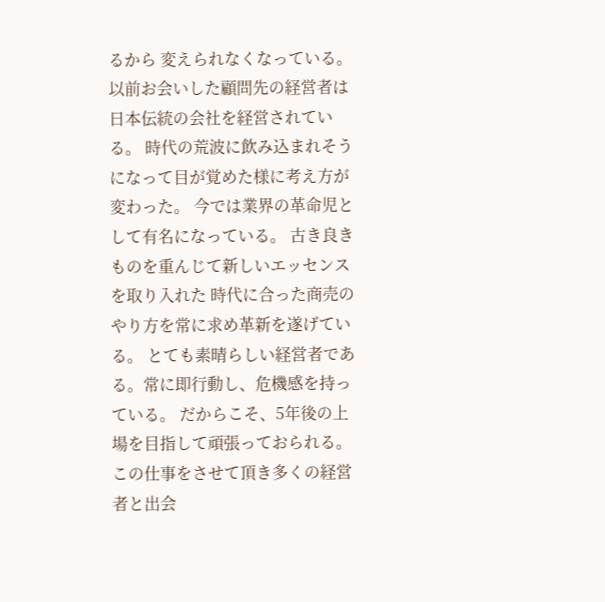るから 変えられなくなっている。 以前お会いした顧問先の経営者は日本伝統の会社を経営されている。 時代の荒波に飲み込まれそうになって目が覚めた様に考え方が変わった。 今では業界の革命児として有名になっている。 古き良きものを重んじて新しいエッセンスを取り入れた 時代に合った商売のやり方を常に求め革新を遂げている。 とても素晴らしい経営者である。常に即行動し、危機感を持っている。 だからこそ、5年後の上場を目指して頑張っておられる。 この仕事をさせて頂き多くの経営者と出会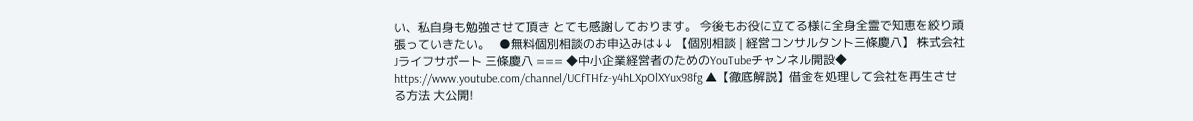い、私自身も勉強させて頂き とても感謝しております。 今後もお役に立てる様に全身全霊で知恵を絞り頑張っていきたい。   ●無料個別相談のお申込みは↓↓ 【個別相談 | 経営コンサルタント三條慶八】 株式会社 Jライフサポート 三條慶八 === ◆中小企業経営者のためのYouTubeチャンネル開設◆ https://www.youtube.com/channel/UCfTHfz-y4hLXpOlXYux98fg ▲【徹底解説】借金を処理して会社を再生させる方法 大公開!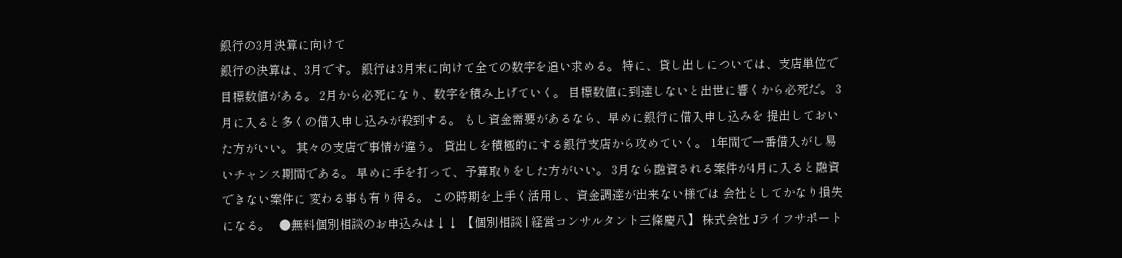銀行の3月決算に向けて
銀行の決算は、3月です。 銀行は3月末に向けて全ての数字を追い求める。 特に、貸し出しについては、支店単位で目標数値がある。 2月から必死になり、数字を積み上げていく。 目標数値に到達しないと出世に響くから必死だ。 3月に入ると多くの借入申し込みが殺到する。 もし資金需要があるなら、早めに銀行に借入申し込みを 提出しておいた方がいい。 其々の支店で事情が違う。 貸出しを積極的にする銀行支店から攻めていく。 1年間で一番借入がし易いチャンス期間である。 早めに手を打って、予算取りをした方がいい。 3月なら融資される案件が4月に入ると融資できない案件に 変わる事も有り得る。 この時期を上手く活用し、資金調達が出来ない様では 会社としてかなり損失になる。   ●無料個別相談のお申込みは↓↓ 【個別相談 | 経営コンサルタント三條慶八】 株式会社 Jライフサポート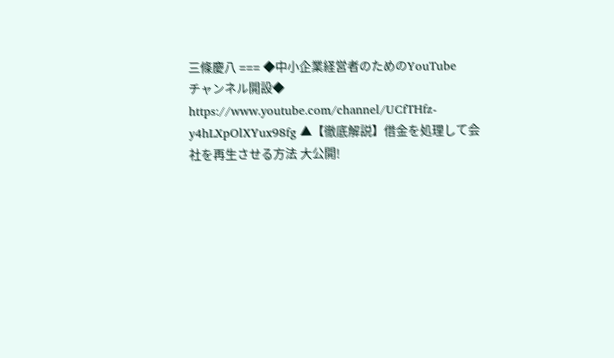三條慶八 === ◆中小企業経営者のためのYouTubeチャンネル開設◆ https://www.youtube.com/channel/UCfTHfz-y4hLXpOlXYux98fg ▲【徹底解説】借金を処理して会社を再生させる方法 大公開!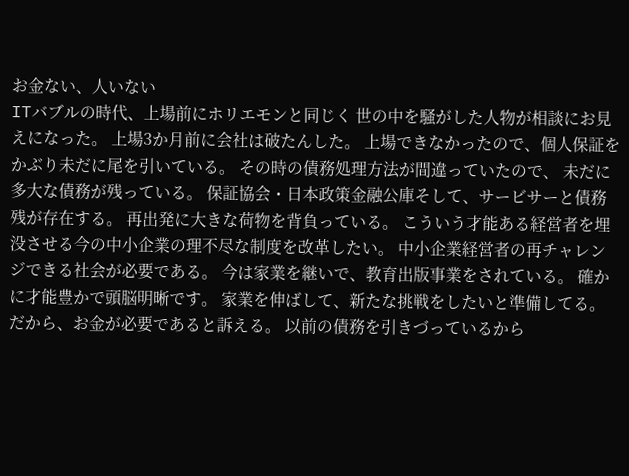お金ない、人いない
ITバブルの時代、上場前にホリエモンと同じく 世の中を騒がした人物が相談にお見えになった。 上場3か月前に会社は破たんした。 上場できなかったので、個人保証をかぶり未だに尾を引いている。 その時の債務処理方法が間違っていたので、 未だに多大な債務が残っている。 保証協会・日本政策金融公庫そして、サービサーと債務残が存在する。 再出発に大きな荷物を背負っている。 こういう才能ある経営者を埋没させる今の中小企業の理不尽な制度を改革したい。 中小企業経営者の再チャレンジできる社会が必要である。 今は家業を継いで、教育出版事業をされている。 確かに才能豊かで頭脳明晰です。 家業を伸ばして、新たな挑戦をしたいと準備してる。 だから、お金が必要であると訴える。 以前の債務を引きづっているから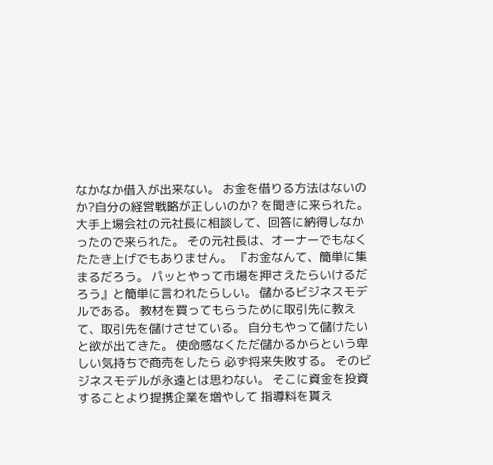なかなか借入が出来ない。 お金を借りる方法はないのか?自分の経営戦略が正しいのか? を聞きに来られた。 大手上場会社の元社長に相談して、回答に納得しなかったので来られた。 その元社長は、オーナーでもなくたたき上げでもありません。 『お金なんて、簡単に集まるだろう。 パッとやって市場を押さえたらいけるだろう』と簡単に言われたらしい。 儲かるビジネスモデルである。 教材を買ってもらうために取引先に教えて、取引先を儲けさせている。 自分もやって儲けたいと欲が出てきた。 使命感なくただ儲かるからという卑しい気持ちで商売をしたら 必ず将来失敗する。 そのビジネスモデルが永遠とは思わない。 そこに資金を投資することより提携企業を増やして 指導料を貰え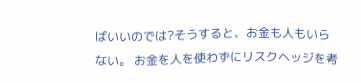ばいいのでは?そうすると、お金も人もいらない。 お金を人を使わずにリスクヘッジを考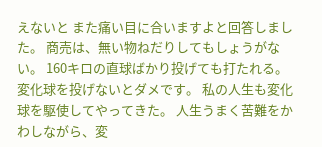えないと また痛い目に合いますよと回答しました。 商売は、無い物ねだりしてもしょうがない。 160キロの直球ばかり投げても打たれる。変化球を投げないとダメです。 私の人生も変化球を駆使してやってきた。 人生うまく苦難をかわしながら、変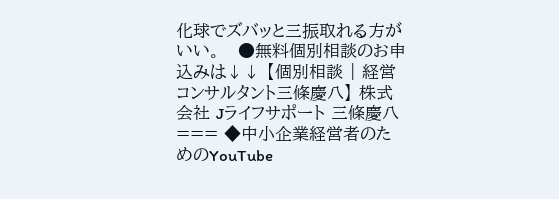化球でズバッと三振取れる方がいい。   ●無料個別相談のお申込みは↓↓ 【個別相談 | 経営コンサルタント三條慶八】 株式会社 Jライフサポート 三條慶八 === ◆中小企業経営者のためのYouTube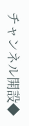チャンネル開設◆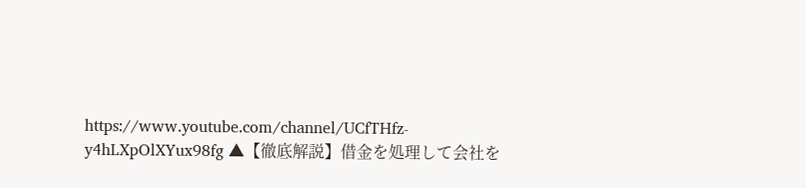https://www.youtube.com/channel/UCfTHfz-y4hLXpOlXYux98fg ▲【徹底解説】借金を処理して会社を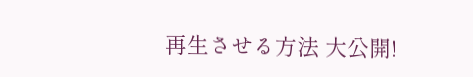再生させる方法 大公開!